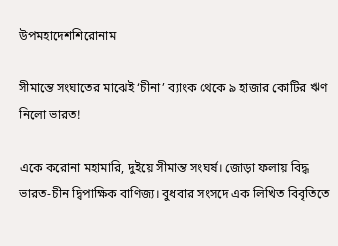উপমহাদেশশিরোনাম

সীমান্তে সংঘাতের মাঝেই ‘চীনা’ ব্যাংক থেকে ৯ হাজার কোটির ঋণ নিলো ভারত!

একে করোনা মহামারি, দুইয়ে সীমান্ত সংঘর্ষ। জোড়া ফলায় বিদ্ধ ভারত-চীন দ্বিপাক্ষিক বাণিজ্য। বুধবার সংসদে এক লিখিত বিবৃতিতে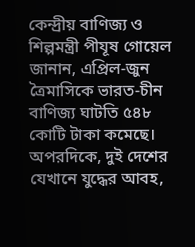কেন্দ্রীয় বাণিজ্য ও শিল্পমন্ত্রী পীযূষ গোয়েল জানান, এপ্রিল-জুন ত্রৈমাসিকে ভারত-চীন বাণিজ্য ঘাটতি ৫৪৮ কোটি টাকা কমেছে।
অপরদিকে, দুই দেশের যেখানে যুদ্ধের আবহ,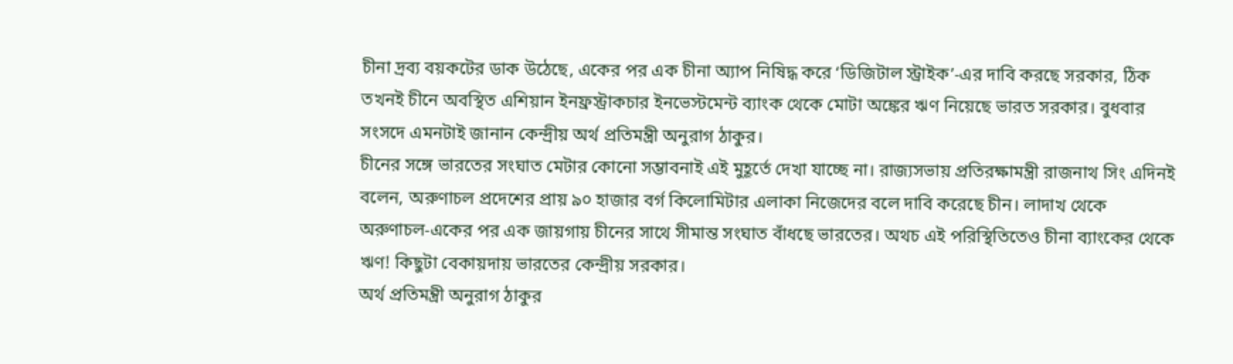চীনা দ্রব্য বয়কটের ডাক উঠেছে, একের পর এক চীনা অ্যাপ নিষিদ্ধ করে ‘ডিজিটাল স্ট্রাইক’-এর দাবি করছে সরকার, ঠিক তখনই চীনে অবস্থিত এশিয়ান ইনফ্রস্ট্রাকচার ইনভেস্টমেন্ট ব্যাংক থেকে মোটা অঙ্কের ঋণ নিয়েছে ভারত সরকার। বুধবার সংসদে এমনটাই জানান কেন্দ্রীয় অর্থ প্রতিমন্ত্রী অনুরাগ ঠাকুর।
চীনের সঙ্গে ভারতের সংঘাত মেটার কোনো সম্ভাবনাই এই মুহূর্তে দেখা যাচ্ছে না। রাজ্যসভায় প্রতিরক্ষামন্ত্রী রাজনাথ সিং এদিনই বলেন, অরুণাচল প্রদেশের প্রায় ৯০ হাজার বর্গ কিলোমিটার এলাকা নিজেদের বলে দাবি করেছে চীন। লাদাখ থেকে অরুণাচল-একের পর এক জায়গায় চীনের সাথে সীমান্ত সংঘাত বাঁধছে ভারতের। অথচ এই পরিস্থিতিতেও চীনা ব্যাংকের থেকে ঋণ! কিছুটা বেকায়দায় ভারতের কেন্দ্রীয় সরকার।
অর্থ প্রতিমন্ত্রী অনুরাগ ঠাকুর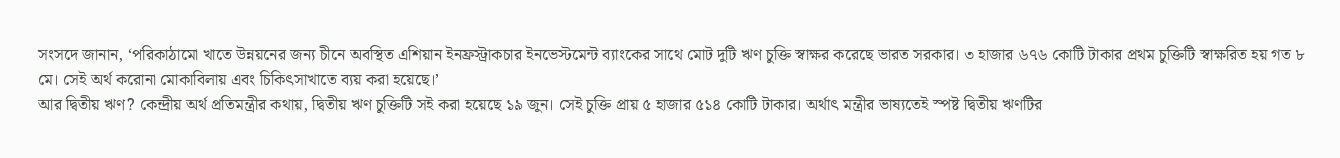সংসদে জানান, ‘পরিকাঠামো খাতে উন্নয়নের জন্য চীনে অবস্থিত এশিয়ান ইনফ্রস্ট্রাকচার ইনভেস্টমেন্ট ব্যাংকের সাথে মোট দুটি ঋণ চুক্তি স্বাক্ষর করেছে ভারত সরকার। ৩ হাজার ৬৭৬ কোটি টাকার প্রথম চুক্তিটি স্বাক্ষরিত হয় গত ৮ মে। সেই অর্থ করোনা মোকাবিলায় এবং চিকিৎসাখাতে ব্যয় করা হয়েছে।’
আর দ্বিতীয় ঋণ? কেন্দ্রীয় অর্থ প্রতিমন্ত্রীর কথায়, দ্বিতীয় ঋণ চুক্তিটি সই করা হয়েছে ১৯ জুন। সেই চুক্তি প্রায় ৫ হাজার ৫১৪ কোটি টাকার। অর্থাৎ মন্ত্রীর ভাষ্যতেই স্পষ্ট দ্বিতীয় ঋণটির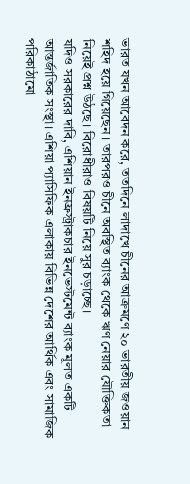ভারত যখন আবেদন করে, ততদিনে লাদাখে চীনের আক্রমণে ২০ ভারতীয় জওয়ান শহিদ হয়ে গিয়েছেন। তারপরও চীনে অবস্থিত ব্যাংক থেকে ঋণ নেয়ার যৌক্তিকতা নিয়েই প্রশ্ন উঠছে। বিরোধীরাও বিষয়টি নিয়ে সুর চড়াচ্ছে।
যদিও সরকারের দাবি, এশিয়ান ইনফ্রস্ট্রাকচার ইনভেস্টমেন্ট ব্যাংক মূলত একটি আন্তর্জাতিক সংস্থা। এশিয়া প্যাসিফিক এলাকায় বিভিন্ন দেশের আর্থিক এবং সামাজিক পরিকাঠামো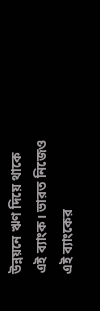উন্নয়নে ঋণ দিয়ে থাকে এই ব্যাংক। ভারত নিজেও এই ব্যাংকের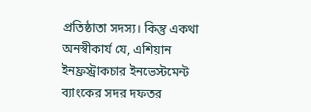প্রতিষ্ঠাতা সদস্য। কিন্তু একথা অনস্বীকার্য যে, এশিয়ান ইনফ্রস্ট্রাকচার ইনভেস্টমেন্ট ব্যাংকের সদর দফতর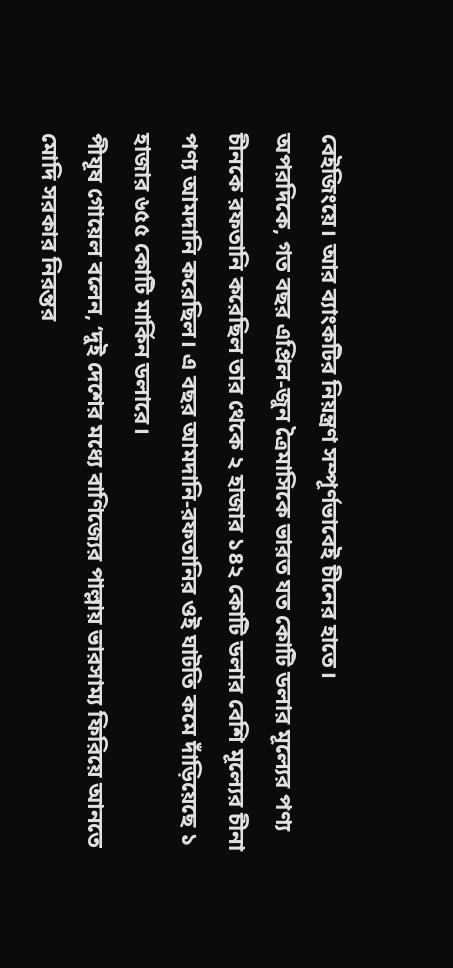বেইজিংয়ে। আর ব্যাংকটির নিয়ন্ত্রণ সম্পূর্ণভাবেই চীনের হাতে।
অপরদিকে, গত বছর এপ্রিল-জুন ত্রৈমাসিকে ভারত যত কোটি ডলার মূল্যের পণ্য চীনকে রফতানি করেছিল তার থেকে ২ হাজার ১৪২ কোটি ডলার বেশি মূল্যের চীনা পণ্য আমদানি করেছিল। এ বছর আমদানি-রফতানির ওই ঘাটতি কমে দাঁড়িয়েছে ১ হাজার ৬৫৫ কোটি মার্কিন ডলারে।
পীযূষ গোয়েল বলেন, ‘দুই দেশের মধ্যে বাণিজ্যের পাল্লায় ভারসাম্য ফিরিয়ে আনতে মোদি সরকার নিরন্তর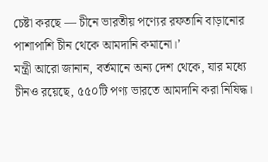চেষ্টা করছে — চীনে ভারতীয় পণ্যের রফতানি বাড়ানোর পাশাপাশি চীন থেকে আমদানি কমানো।’
মন্ত্রী আরো জানান, বর্তমানে অন্য দেশ থেকে, যার মধ্যে চীনও রয়েছে, ৫৫০টি পণ্য ভারতে আমদানি করা নিষিদ্ধ।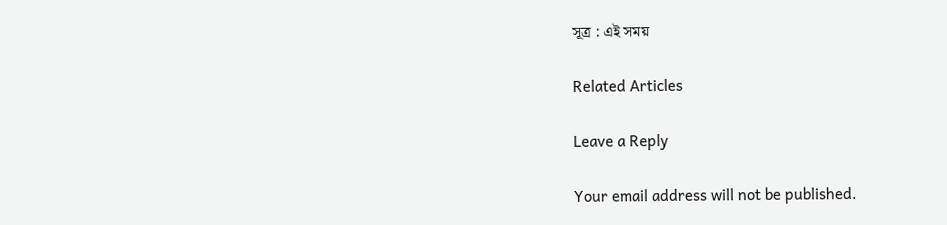সূত্র : এই সময়

Related Articles

Leave a Reply

Your email address will not be published.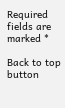Required fields are marked *

Back to top button